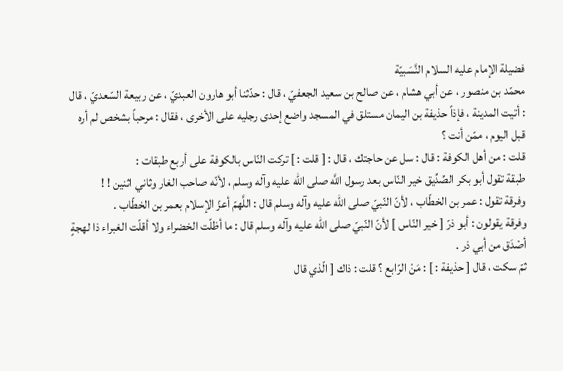فضيلة الإمام عليه السلام النَّسَبيّة
محمّد بن منصور ، عن أبي هشام ، عن صالح بن سعيد الجعفيّ ، قال : حدّثنا أبو هارون العبديّ ، عن ربيعة السّعديّ ، قال : أتيت المدينة ، فإذاً حذيفة بن اليمان مستلق في المسجد واضع إحدى رجليه على الأخرى ، فقال : مرحباً بشخص لم أره قبل اليوم ، ممّن أنت ؟
قلت : من أهل الكوفة : قال : سل عن حاجتك ، قال : [ قلت : ] تركت النّاس بالكوفة على أربع طبقات :
طبقة تقول أبو بكر الصِّدِّيق خير النّاس بعد رسول اللَّه صلى الله عليه وآله وسلم ، لأنّه صاحب الغار وثاني اثنين ! !
وفرقة تقول : عمر بن الخطّاب ، لأنّ النّبيّ صلى الله عليه وآله وسلم قال : اللَّهمّ أعزّ الإسلام بعمر بن الخطّاب .
وفرقة يقولون : أبو ذرّ [ خير النّاس ] لأنّ النّبيّ صلى الله عليه وآله وسلم قال : ما أظلّت الخضراء ولا أقلّت الغبراء ذا لهجةٍ أصْدَق من أبي ذر .
ثمّ سكت ، قال [ حذيفة : ] : مَنْ الرّابع ؟ قلت : ذاك [ الّذي قال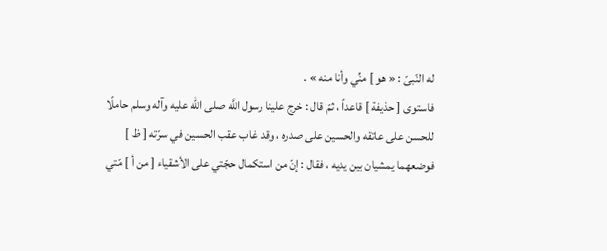له النّبىّ : « هو ] منِّي وأنا منه » .
فاستوى [ حذيفة ] قاعداً ، ثمّ قال : خرج علينا رسول اللَّه صلى الله عليه وآله وسلم حاملًا للحسن على عاتقه والحسين على صدره ، وقد غاب عقب الحسين في سرّته [ ظ ] فوضعهما يمشيان بين يديه ، فقال : إنّ من استكمال حجّتي على الأشقياء [ من أ ] مّتي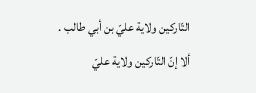التّاركين ولاية عليّ بن أبي طالب .
ألا إنّ التّاركين ولاية عليّ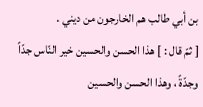بن أبي طالب هم الخارجون من ديني .
[ ثمّ قال : ] هذا الحسن والحسين خير النّاس جدّاً وجدّةً ، وهذا الحسن والحسين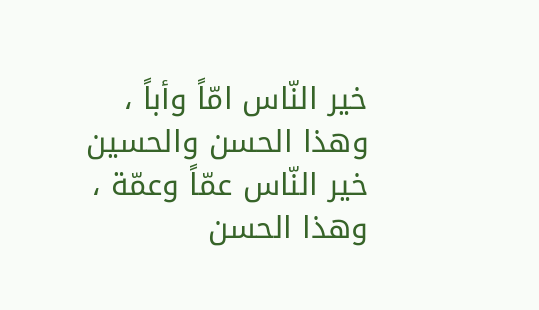خير النّاس امّاً وأباً ، وهذا الحسن والحسين خير النّاس عمّاً وعمّة ، وهذا الحسن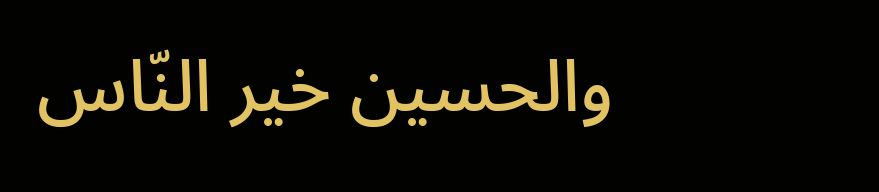والحسين خير النّاس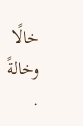خالًا وخالةً .